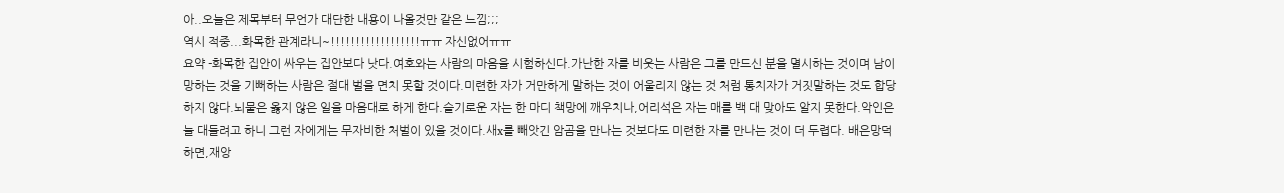아..오늘은 제목부터 무언가 대단한 내용이 나올것만 같은 느낌;;;
역시 적중...화목한 관계라니~!!!!!!!!!!!!!!!!!!ㅠㅠ 자신없어ㅠㅠ
요약 -화목한 집안이 싸우는 집안보다 낫다.여호와는 사람의 마음을 시험하신다.가난한 자를 비웃는 사람은 그를 만드신 분을 멸시하는 것이며 남이 망하는 것을 기뻐하는 사람은 절대 벌을 면치 못할 것이다.미련한 자가 거만하게 말하는 것이 어울리지 않는 것 처럼 통치자가 거짓말하는 것도 합당하지 않다.뇌물은 옳지 않은 일을 마음대로 하게 한다.슬기로운 자는 한 마디 책망에 깨우치나,어리석은 자는 매를 백 대 맞아도 알지 못한다.악인은 늘 대들려고 하니 그런 자에게는 무자비한 처벌이 있을 것이다.새x를 빼앗긴 암곰을 만나는 것보다도 미련한 자를 만나는 것이 더 두렵다. 배은망덕하면,재앙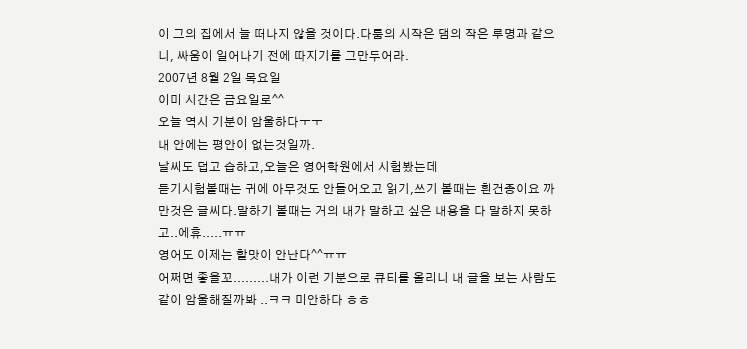이 그의 집에서 늘 떠나지 않을 것이다.다툼의 시작은 댐의 작은 루명과 같으니, 싸움이 일어나기 전에 따지기를 그만두어라.
2007년 8월 2일 목요일
이미 시간은 금요일로^^
오늘 역시 기분이 암울하다ㅜㅜ
내 안에는 평안이 없는것일까.
날씨도 덥고 습하고,오늘은 영어학원에서 시험봤는데
듣기시험볼때는 귀에 아무것도 안들어오고 읽기,쓰기 볼때는 흰건종이요 까만것은 글씨다.말하기 볼때는 거의 내가 말하고 싶은 내용을 다 말하지 못하고..에휴.....ㅠㅠ
영어도 이제는 할맛이 안난다^^ㅠㅠ
어쩌면 좋을꼬.........내가 이런 기분으로 큐티를 올리니 내 글을 보는 사람도 같이 암울해질까봐 ..ㅋㅋ 미안하다 ㅎㅎ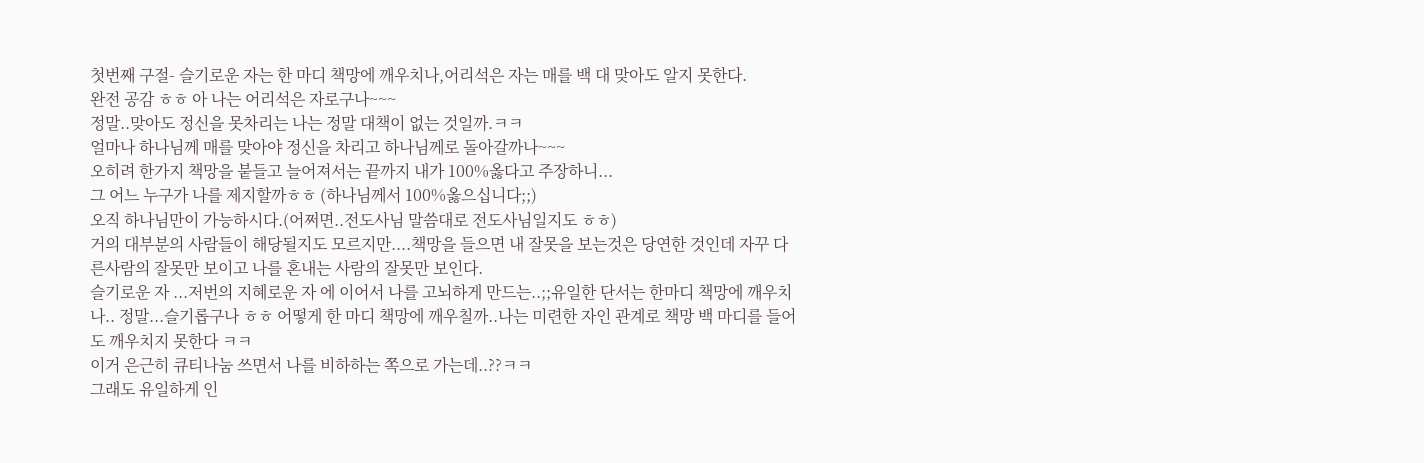첫번째 구절- 슬기로운 자는 한 마디 책망에 깨우치나,어리석은 자는 매를 백 대 맞아도 알지 못한다.
완전 공감 ㅎㅎ 아 나는 어리석은 자로구나~~~
정말..맞아도 정신을 못차리는 나는 정말 대책이 없는 것일까.ㅋㅋ
얼마나 하나님께 매를 맞아야 정신을 차리고 하나님께로 돌아갈까나~~~
오히려 한가지 책망을 붙들고 늘어져서는 끝까지 내가 100%옳다고 주장하니...
그 어느 누구가 나를 제지할까ㅎㅎ (하나님께서 100%옳으십니다;;)
오직 하나님만이 가능하시다.(어쩌면..전도사님 말씀대로 전도사님일지도 ㅎㅎ)
거의 대부분의 사람들이 해당될지도 모르지만....책망을 들으면 내 잘못을 보는것은 당연한 것인데 자꾸 다른사람의 잘못만 보이고 나를 혼내는 사람의 잘못만 보인다.
슬기로운 자 ...저번의 지혜로운 자 에 이어서 나를 고뇌하게 만드는..;;유일한 단서는 한마디 책망에 깨우치나.. 정말...슬기롭구나 ㅎㅎ 어떻게 한 마디 책망에 깨우칠까..나는 미련한 자인 관계로 책망 백 마디를 들어도 깨우치지 못한다 ㅋㅋ
이거 은근히 큐티나눔 쓰면서 나를 비하하는 쪽으로 가는데..??ㅋㅋ
그래도 유일하게 인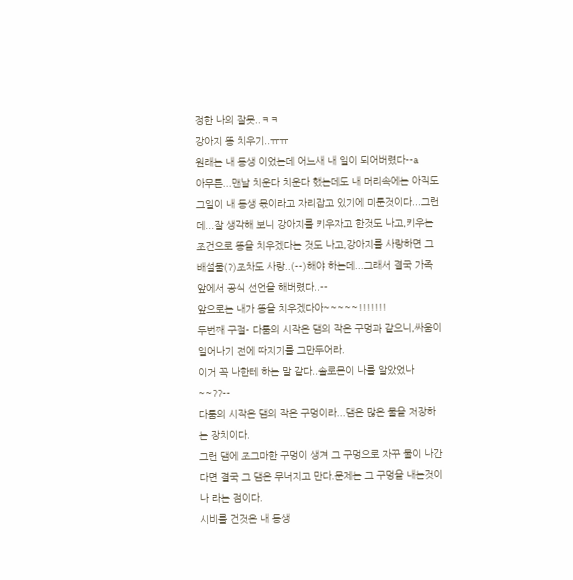정한 나의 잘못..ㅋㅋ
강아지 똥 치우기..ㅠㅠ
원래는 내 동생 이었는데 어느새 내 일이 되어버렸다--a
아무튼...맨날 치운다 치운다 했는데도 내 머리속에는 아직도 그일이 내 동생 몫이라고 자리잡고 있기에 미룬것이다...그런데...잘 생각해 보니 강아지를 키우자고 한것도 나고,키우는 조건으로 똥을 치우겠다는 것도 나고,강아지를 사랑하면 그 배설물(?)조차도 사랑..(--)해야 하는데...그래서 결국 가족 앞에서 공식 선언을 해버렸다..--
앞으로는 내가 똥을 치우겠다아~~~~~!!!!!!!
두번째 구절- 다툼의 시작은 댐의 작은 구멍과 같으니,싸움이 일어나기 전에 따지기를 그만두어라.
이거 꼭 나한테 하는 말 같다..솔로몬이 나를 알았었나~~??--
다툼의 시작은 댐의 작은 구멍이라...댐은 많은 물을 저장하는 장치이다.
그런 댐에 조그마한 구멍이 생겨 그 구멍으로 자꾸 물이 나간다면 결국 그 댐은 무너지고 만다.문제는 그 구멍을 내는것이 나 라는 점이다.
시비를 건것은 내 동생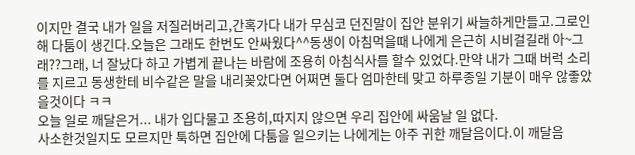이지만 결국 내가 일을 저질러버리고,간혹가다 내가 무심코 던진말이 집안 분위기 싸늘하게만들고.그로인해 다툼이 생긴다.오늘은 그래도 한번도 안싸웠다^^동생이 아침먹을때 나에게 은근히 시비걸길래 아~그래??그래, 너 잘났다 하고 가볍게 끝나는 바람에 조용히 아침식사를 할수 있었다.만약 내가 그때 버럭 소리를 지르고 동생한테 비수같은 말을 내리꽂았다면 어쩌면 둘다 엄마한테 맞고 하루종일 기분이 매우 않좋았을것이다 ㅋㅋ
오늘 일로 깨달은거... 내가 입다물고 조용히,따지지 않으면 우리 집안에 싸움날 일 없다.
사소한것일지도 모르지만 툭하면 집안에 다툼을 일으키는 나에게는 아주 귀한 깨달음이다.이 깨달음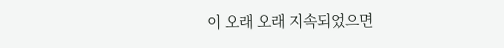이 오래 오래 지속되었으면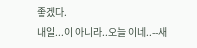좋겠다.
내일...이 아니라..오늘 이네..--새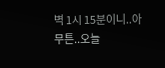벽 1시 15분이니..아무튼..오늘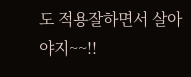도 적용잘하면서 살아야지~~!!